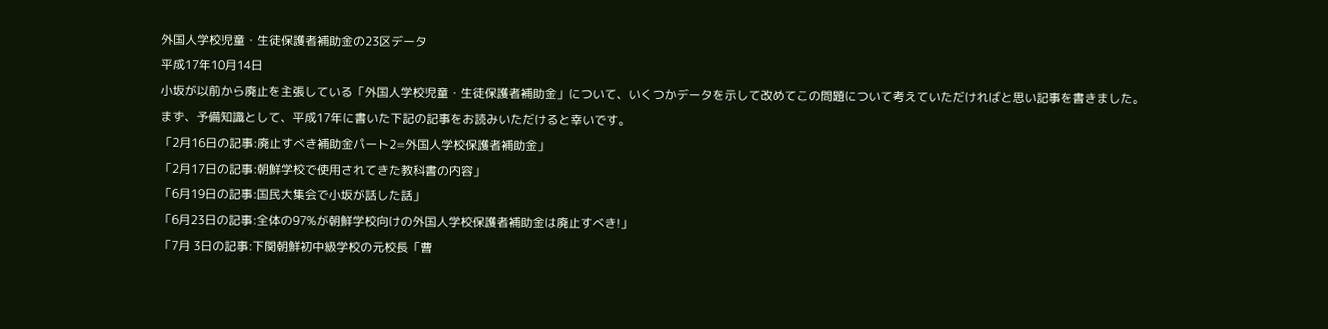外国人学校児童・生徒保護者補助金の23区データ
平成17年10月14日
小坂が以前から廃止を主張している「外国人学校児童・生徒保護者補助金」について、いくつかデータを示して改めてこの問題について考えていただければと思い記事を書きました。
まず、予備知識として、平成17年に書いた下記の記事をお読みいただけると幸いです。
「2月16日の記事:廃止すべき補助金パート2=外国人学校保護者補助金」
「2月17日の記事:朝鮮学校で使用されてきた教科書の内容」
「6月19日の記事:国民大集会で小坂が話した話」
「6月23日の記事:全体の97%が朝鮮学校向けの外国人学校保護者補助金は廃止すべき!」
「7月 3日の記事:下関朝鮮初中級学校の元校長「曹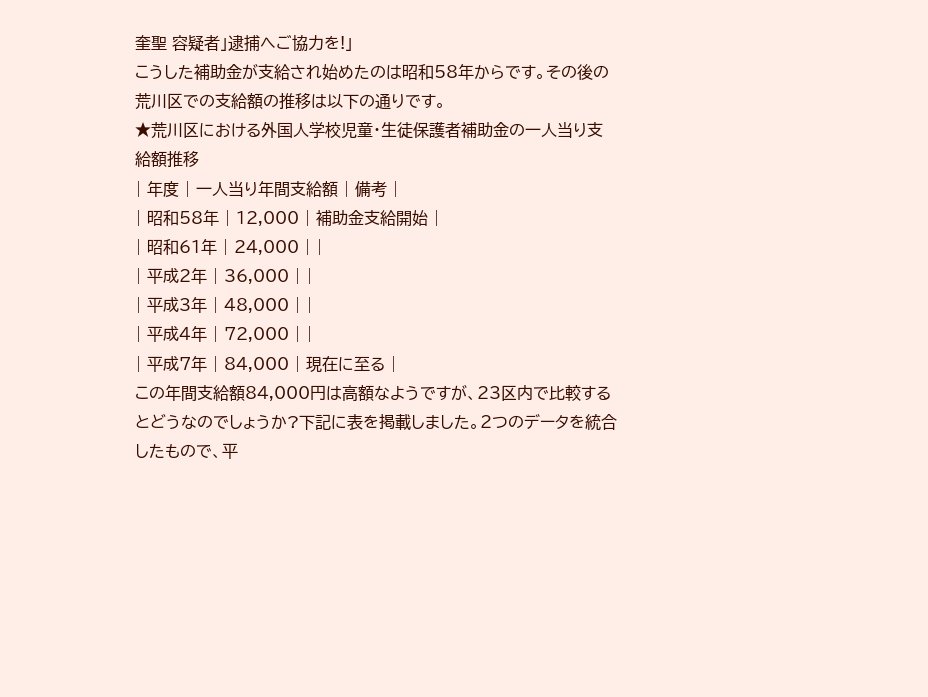奎聖 容疑者」逮捕へご協力を!」
こうした補助金が支給され始めたのは昭和58年からです。その後の荒川区での支給額の推移は以下の通りです。
★荒川区における外国人学校児童・生徒保護者補助金の一人当り支給額推移
| 年度 | 一人当り年間支給額 | 備考 |
| 昭和58年 | 12,000 | 補助金支給開始 |
| 昭和61年 | 24,000 | |
| 平成2年 | 36,000 | |
| 平成3年 | 48,000 | |
| 平成4年 | 72,000 | |
| 平成7年 | 84,000 | 現在に至る |
この年間支給額84,000円は高額なようですが、23区内で比較するとどうなのでしょうか?下記に表を掲載しました。2つのデータを統合したもので、平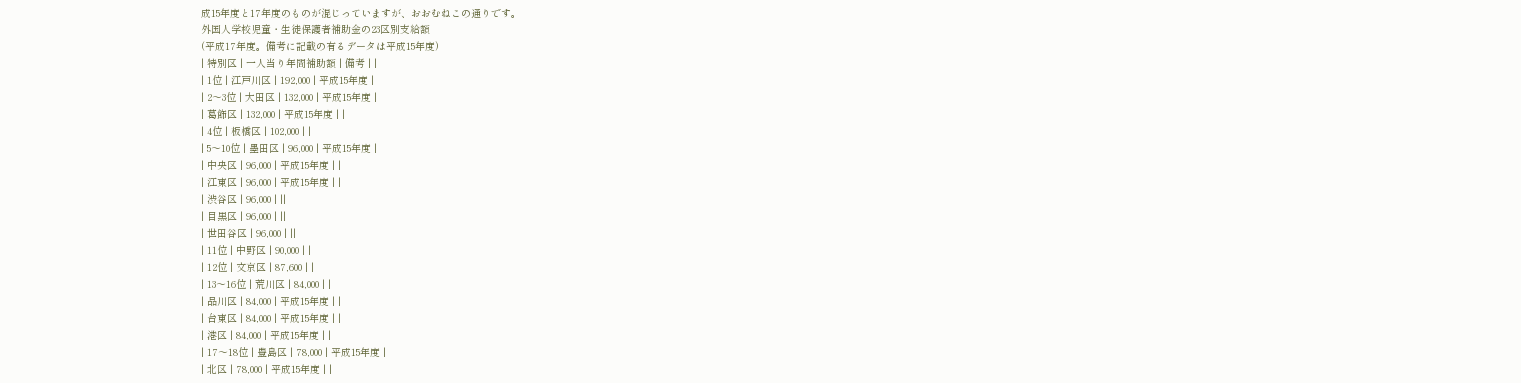成15年度と17年度のものが混じっていますが、おおむねこの通りです。
外国人学校児童・生徒保護者補助金の23区別支給額
(平成17年度。備考に記載の有るデータは平成15年度)
| 特別区 | 一人当り年間補助額 | 備考 | |
| 1位 | 江戸川区 | 192,000 | 平成15年度 |
| 2〜3位 | 大田区 | 132,000 | 平成15年度 |
| 葛飾区 | 132,000 | 平成15年度 | |
| 4位 | 板橋区 | 102,000 | |
| 5〜10位 | 墨田区 | 96,000 | 平成15年度 |
| 中央区 | 96,000 | 平成15年度 | |
| 江東区 | 96,000 | 平成15年度 | |
| 渋谷区 | 96,000 | ||
| 目黒区 | 96,000 | ||
| 世田谷区 | 96,000 | ||
| 11位 | 中野区 | 90,000 | |
| 12位 | 文京区 | 87,600 | |
| 13〜16位 | 荒川区 | 84,000 | |
| 品川区 | 84,000 | 平成15年度 | |
| 台東区 | 84,000 | 平成15年度 | |
| 港区 | 84,000 | 平成15年度 | |
| 17〜18位 | 豊島区 | 78,000 | 平成15年度 |
| 北区 | 78,000 | 平成15年度 | |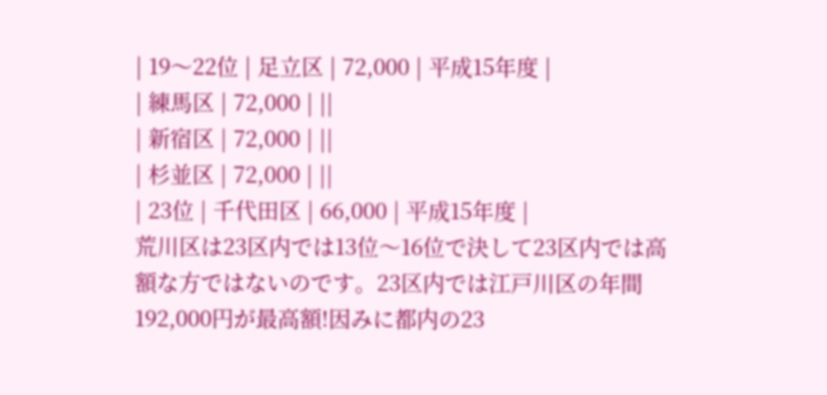| 19〜22位 | 足立区 | 72,000 | 平成15年度 |
| 練馬区 | 72,000 | ||
| 新宿区 | 72,000 | ||
| 杉並区 | 72,000 | ||
| 23位 | 千代田区 | 66,000 | 平成15年度 |
荒川区は23区内では13位〜16位で決して23区内では高額な方ではないのです。23区内では江戸川区の年間192,000円が最高額!因みに都内の23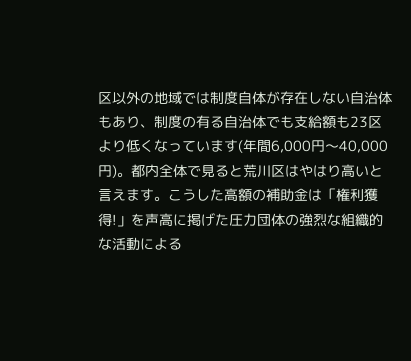区以外の地域では制度自体が存在しない自治体もあり、制度の有る自治体でも支給額も23区より低くなっています(年間6,000円〜40,000円)。都内全体で見ると荒川区はやはり高いと言えます。こうした高額の補助金は「権利獲得!」を声高に掲げた圧力団体の強烈な組織的な活動による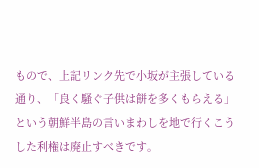もので、上記リンク先で小坂が主張している通り、「良く騒ぐ子供は餅を多くもらえる」という朝鮮半島の言いまわしを地で行くこうした利権は廃止すべきです。